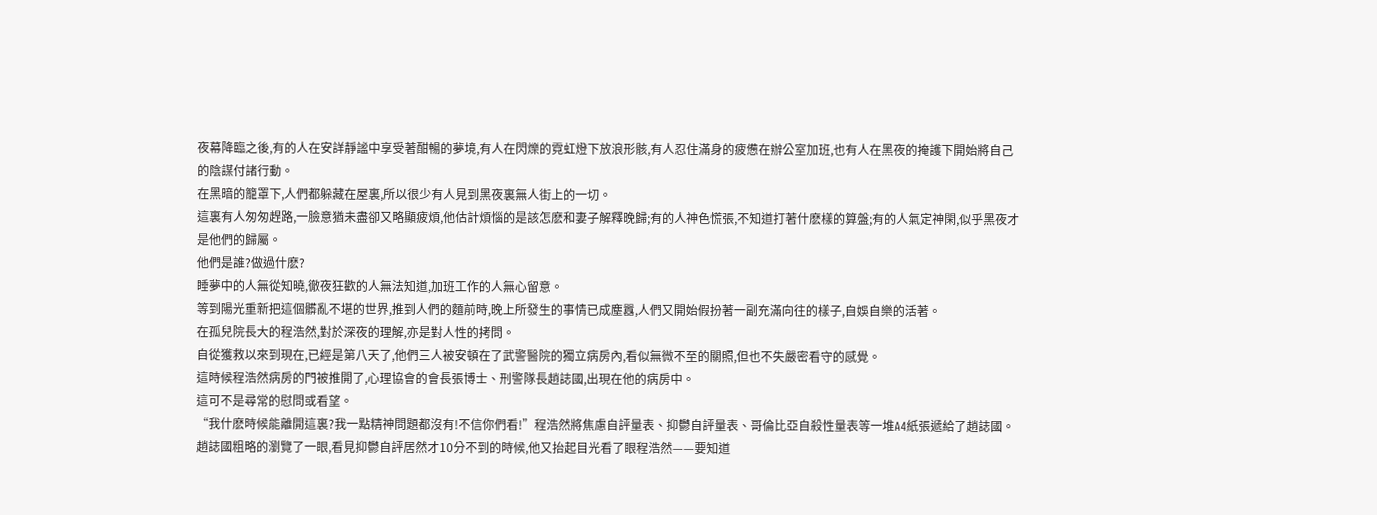夜幕降臨之後,有的人在安詳靜謐中享受著酣暢的夢境,有人在閃爍的霓虹燈下放浪形骸,有人忍住滿身的疲憊在辦公室加班,也有人在黑夜的掩護下開始將自己的陰謀付諸行動。
在黑暗的籠罩下,人們都躲藏在屋裏,所以很少有人見到黑夜裏無人街上的一切。
這裏有人匆匆趕路,一臉意猶未盡卻又略顯疲煩,他估計煩惱的是該怎麽和妻子解釋晚歸;有的人神色慌張,不知道打著什麽樣的算盤;有的人氣定神閑,似乎黑夜才是他們的歸屬。
他們是誰?做過什麽?
睡夢中的人無從知曉,徹夜狂歡的人無法知道,加班工作的人無心留意。
等到陽光重新把這個髒亂不堪的世界,推到人們的麵前時,晚上所發生的事情已成塵囂,人們又開始假扮著一副充滿向往的樣子,自娛自樂的活著。
在孤兒院長大的程浩然,對於深夜的理解,亦是對人性的拷問。
自從獲救以來到現在,已經是第八天了,他們三人被安頓在了武警醫院的獨立病房內,看似無微不至的關照,但也不失嚴密看守的感覺。
這時候程浩然病房的門被推開了,心理協會的會長張博士、刑警隊長趙誌國,出現在他的病房中。
這可不是尋常的慰問或看望。
“我什麽時候能離開這裏?我一點精神問題都沒有!不信你們看!”程浩然將焦慮自評量表、抑鬱自評量表、哥倫比亞自殺性量表等一堆A4紙張遞給了趙誌國。
趙誌國粗略的瀏覽了一眼,看見抑鬱自評居然才10分不到的時候,他又抬起目光看了眼程浩然——要知道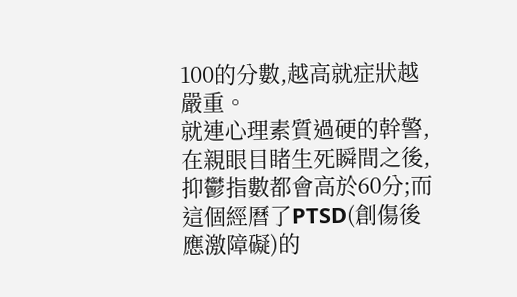100的分數,越高就症狀越嚴重。
就連心理素質過硬的幹警,在親眼目睹生死瞬間之後,抑鬱指數都會高於60分;而這個經曆了PTSD(創傷後應激障礙)的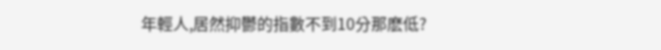年輕人,居然抑鬱的指數不到10分那麽低?